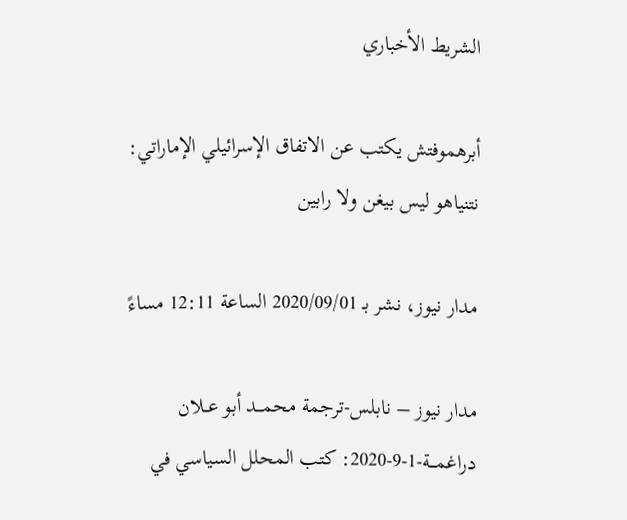الشريط الأخباري

أبرهموفتش يكتب عن الاتفاق الإسرائيلي الإماراتي: نتنياهو ليس بيغن ولا رابين

مدار نيوز، نشر بـ 2020/09/01 الساعة 12:11 مساءً

مدار نيوز – نابلس-ترجمة محمـــد أبو عــلان دراغمـــة-1-9-2020: كتب المحلل السياسي في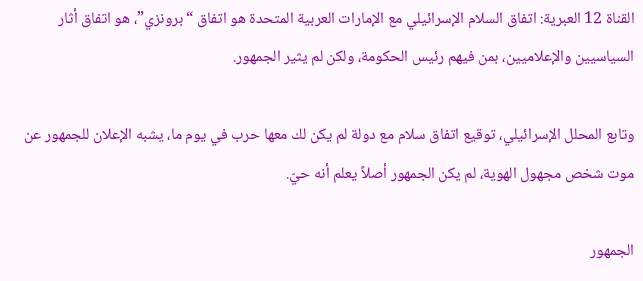القناة 12 العبرية: اتفاق السلام الإسرائيلي مع الإمارات العربية المتحدة هو اتفاق “برونزي”، هو اتفاق أثار السياسيين والإعلاميين، بمن فيهم رئيس الحكومة، ولكن لم يثير الجمهور.

وتابع المحلل الإسرائيلي، توقيع اتفاق سلام مع دولة لم يكن لك معها حرب في يوم ما، يشبه الإعلان للجمهور عن موت شخص مجهول الهوية، لم يكن الجمهور أصلاً يعلم أنه حيّ.

الجمهور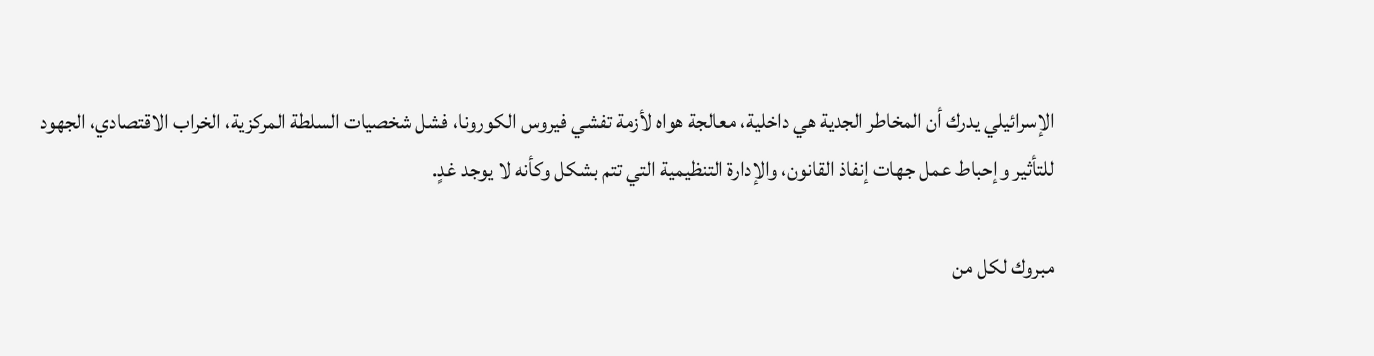الإسرائيلي يدرك أن المخاطر الجدية هي داخلية، معالجة هواه لأزمة تفشي فيروس الكورونا، فشل شخصيات السلطة المركزية، الخراب الاقتصادي، الجهود للتأثير وإحباط عمل جهات إنفاذ القانون، والإدارة التنظيمية التي تتم بشكل وكأنه لا يوجد غدٍ.

مبروك لكل من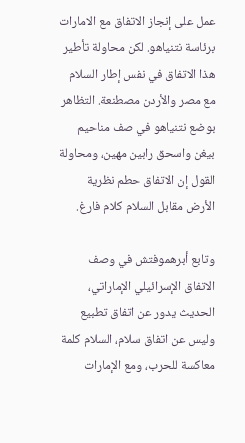عمل على إنجاز الاتفاق مع الامارات برئاسة نتنياهو. لكن محاولة تأطير هذا الاتفاق في نفس إطار السلام مع مصر والأردن مصطنعة. التظاهر بوضع نتنياهو في صف مناحيم بيغن واسحق رابين مهين، ومحاولة القول إن الاتفاق حطم نظرية الأرض مقابل السلام كلام فارغ.

وتابع أبرهموفتش في وصف الاتفاق الإسرائيلي الإماراتي، الحديث يدور عن اتفاق تطبيع وليس عن اتفاق سلام، السلام كلمة معاكسة للحرب، ومع الإمارات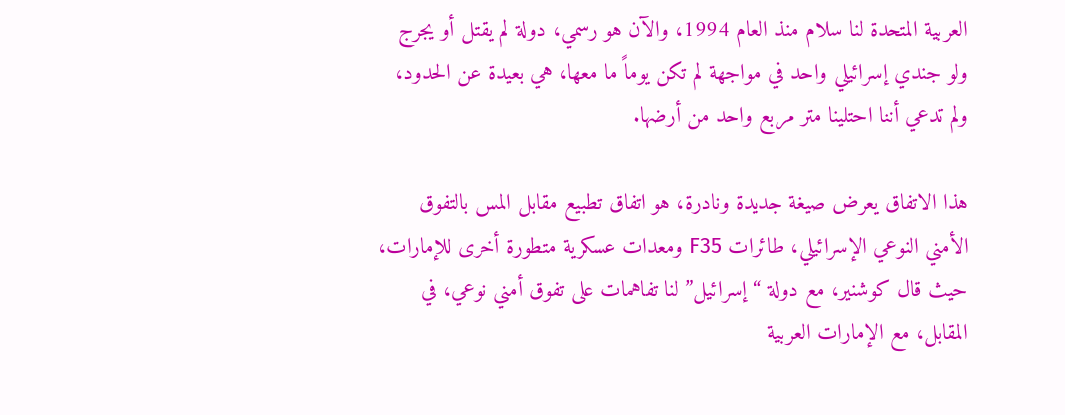العربية المتحدة لنا سلام منذ العام 1994، والآن هو رسمي، دولة لم يقتل أو يجرج ولو جندي إسرائيلي واحد في مواجهة لم تكن يوماً ما معها، هي بعيدة عن الحدود، ولم تدعي أننا احتلينا متر مربع واحد من أرضها.

هذا الاتفاق يعرض صيغة جديدة ونادرة، هو اتفاق تطبيع مقابل المس بالتفوق الأمني النوعي الإسرائيلي، طائرات F35 ومعدات عسكرية متطورة أخرى للإمارات، حيث قال كوشنير، مع دولة “إسرائيل” لنا تفاهمات على تفوق أمني نوعي، في المقابل، مع الإمارات العربية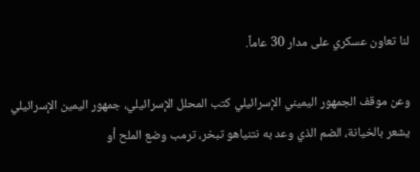لنا تعاون عسكري على مدار 30 عاماً.

وعن موقف الجمهور اليميني الإسرائيلي كتب المحلل الإسرائيلي، جمهور اليمين الإسرائيلي يشعر بالخيانة، الضم الذي وعد به نتنياهو تبخر، ترمب وضع الملح أو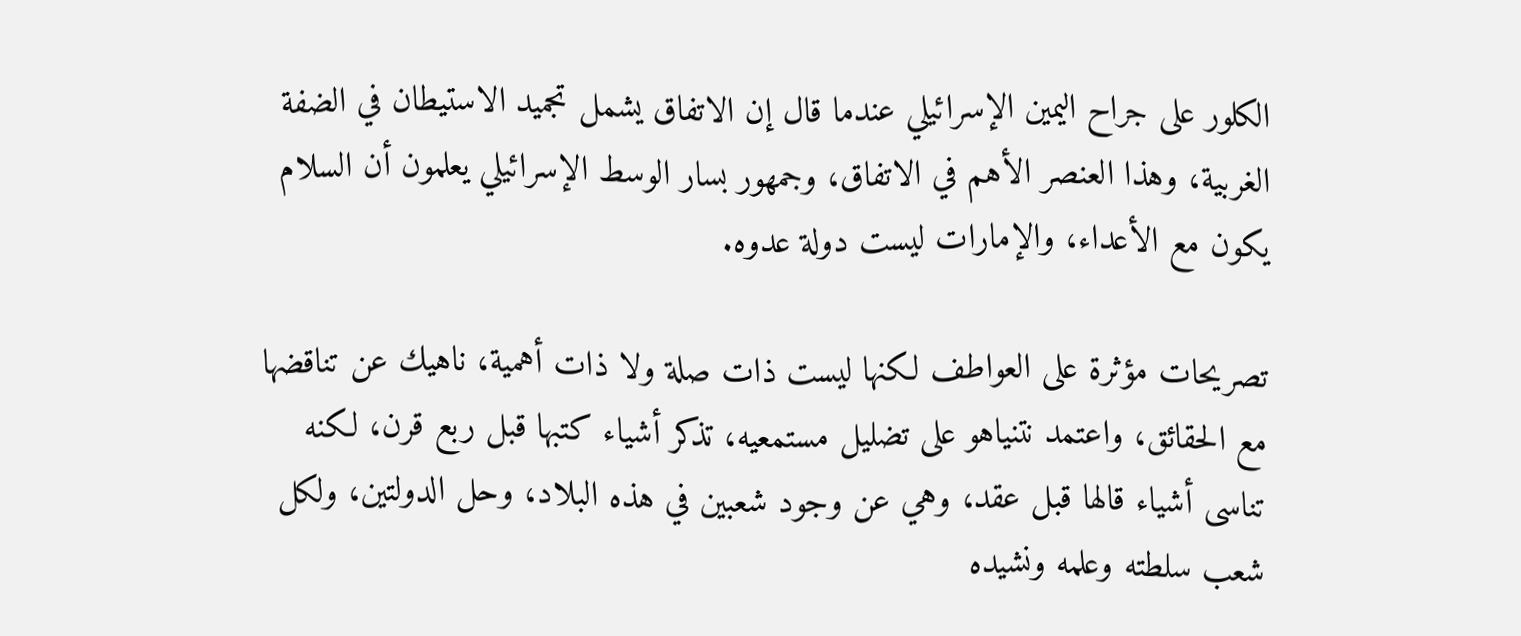الكلور على جراح اليمين الإسرائيلي عندما قال إن الاتفاق يشمل تجميد الاستيطان في الضفة الغربية، وهذا العنصر الأهم في الاتفاق، وجمهور بسار الوسط الإسرائيلي يعلمون أن السلام يكون مع الأعداء، والإمارات ليست دولة عدوه.

تصريحات مؤثرة على العواطف لكنها ليست ذات صلة ولا ذات أهمية، ناهيك عن تناقضها مع الحقائق، واعتمد نتنياهو على تضليل مستمعيه، تذكر أشياء كتبها قبل ربع قرن، لكنه تناسى أشياء قالها قبل عقد، وهي عن وجود شعبين في هذه البلاد، وحل الدولتين، ولكل شعب سلطته وعلمه ونشيده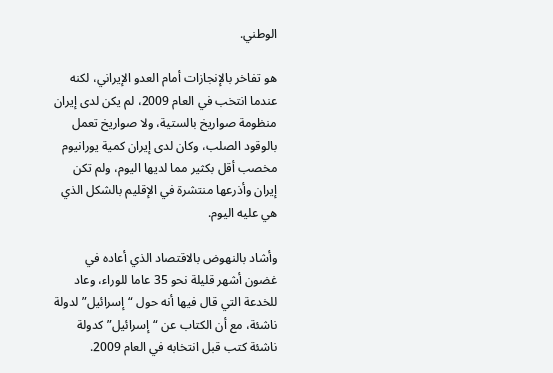الوطني.

هو تفاخر بالإنجازات أمام العدو الإيراني، لكنه عندما انتخب في العام 2009، لم يكن لدى إيران منظومة صواريخ بالستية، ولا صواريخ تعمل بالوقود الصلب، وكان لدى إيران كمية يورانيوم مخصب أقل بكثير مما لديها اليوم، ولم تكن إيران وأذرعها منتشرة في الإقليم بالشكل الذي هي عليه اليوم.

وأشاد بالنهوض بالاقتصاد الذي أعاده في غضون أشهر قليلة نحو 35 عاما للوراء، وعاد للخدعة التي قال فيها أنه حول “إسرائيل” لدولة ناشئة، مع أن الكتاب عن “إسرائيل” كدولة ناشئة كتب قبل انتخابه في العام 2009.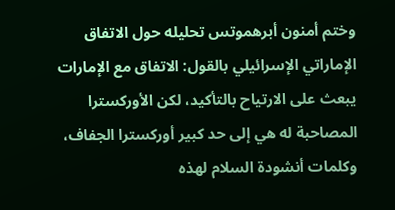وختم أمنون أبرهموتس تحليله حول الاتفاق الإماراتي الإسرائيلي بالقول: الاتفاق مع الإمارات يبعث على الارتياح بالتأكيد، لكن الأوركسترا المصاحبة له هي إلى حد كبير أوركسترا الجفاف، وكلمات أنشودة السلام لهذه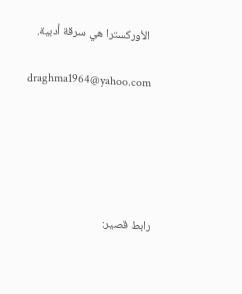الأوركسترا هي سرقة أدبية.

draghma1964@yahoo.com





رابط قصير: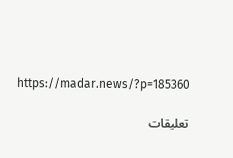https://madar.news/?p=185360

تعليقات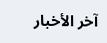آخر الأخبار